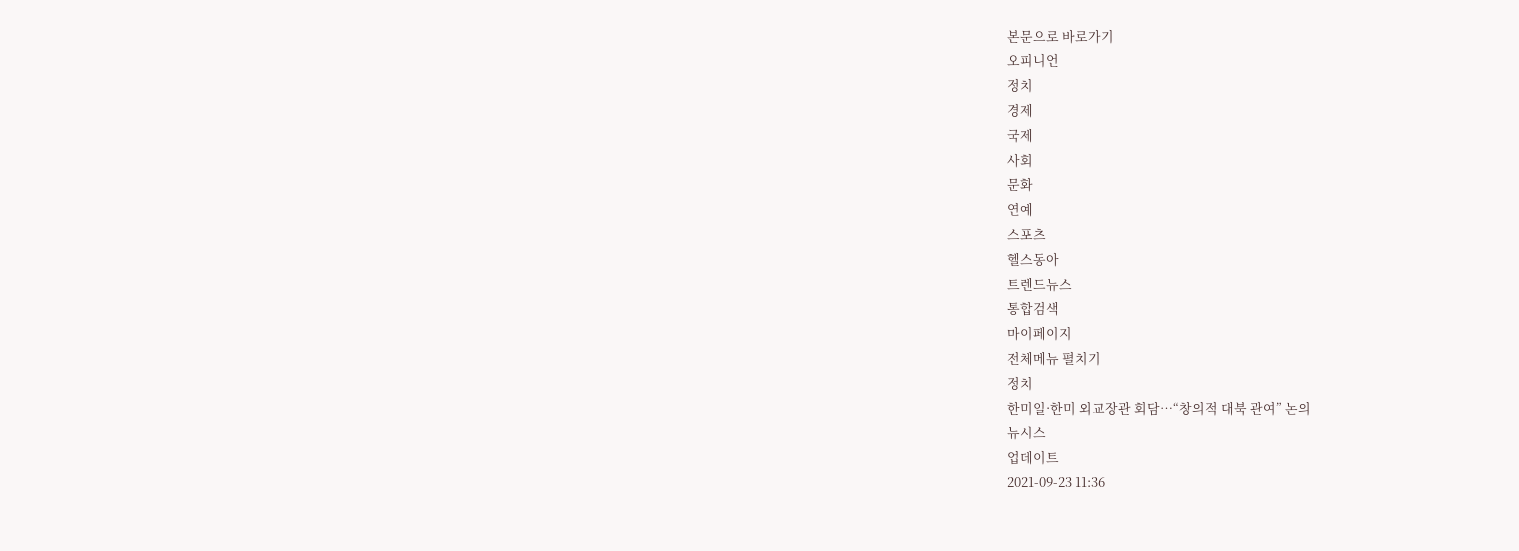본문으로 바로가기
오피니언
정치
경제
국제
사회
문화
연예
스포츠
헬스동아
트렌드뉴스
통합검색
마이페이지
전체메뉴 펼치기
정치
한미일·한미 외교장관 회담…“창의적 대북 관여” 논의
뉴시스
업데이트
2021-09-23 11:36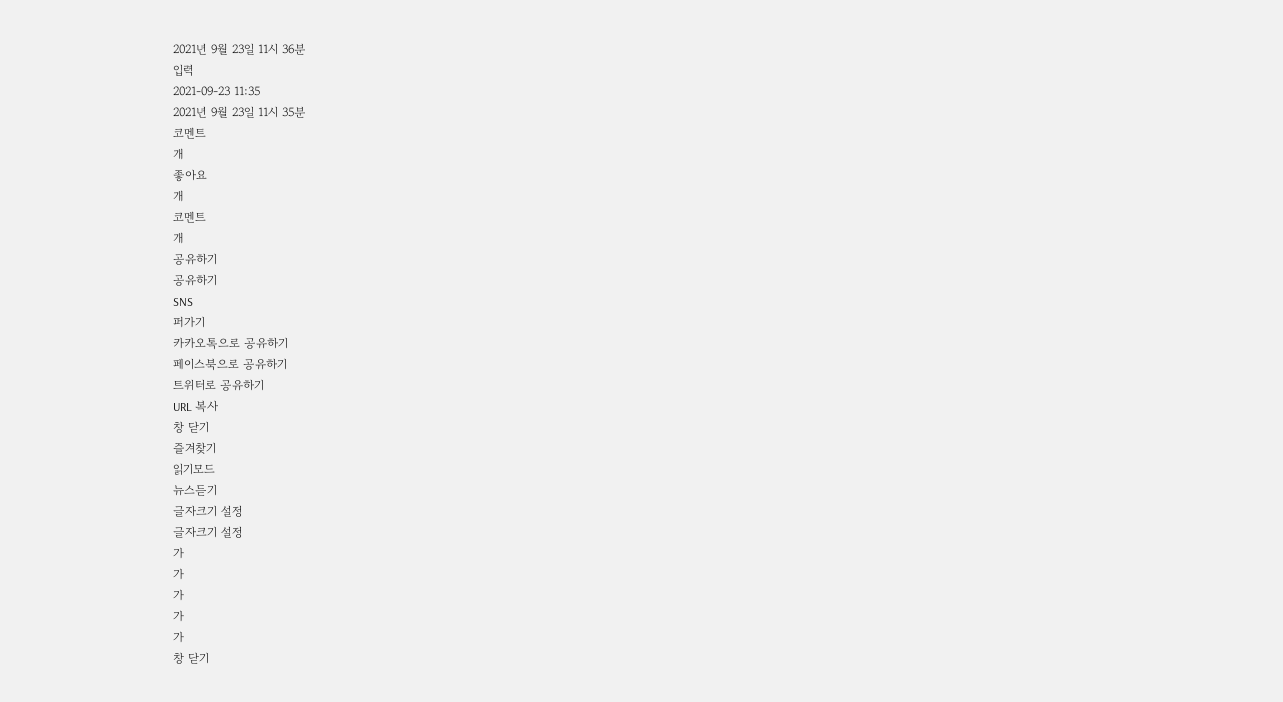2021년 9월 23일 11시 36분
입력
2021-09-23 11:35
2021년 9월 23일 11시 35분
코멘트
개
좋아요
개
코멘트
개
공유하기
공유하기
SNS
퍼가기
카카오톡으로 공유하기
페이스북으로 공유하기
트위터로 공유하기
URL 복사
창 닫기
즐겨찾기
읽기모드
뉴스듣기
글자크기 설정
글자크기 설정
가
가
가
가
가
창 닫기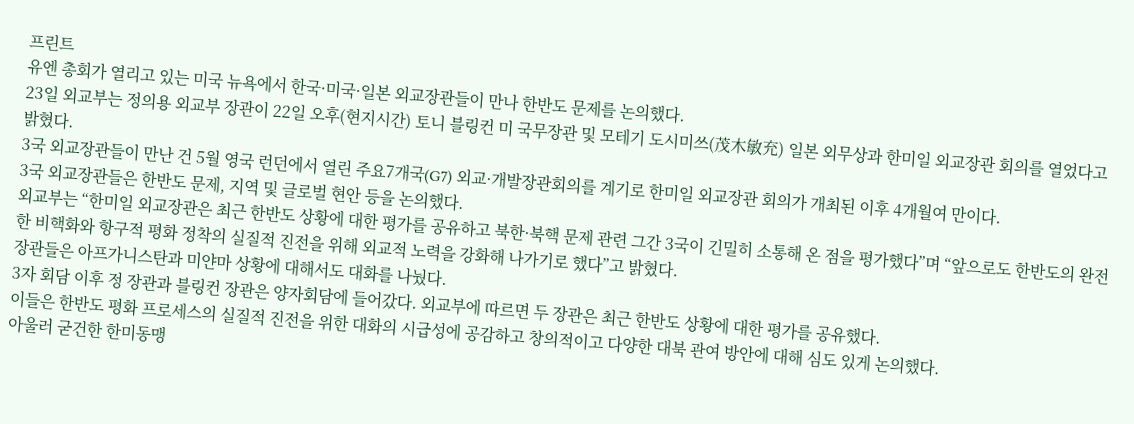프린트
유엔 총회가 열리고 있는 미국 뉴욕에서 한국·미국·일본 외교장관들이 만나 한반도 문제를 논의했다.
23일 외교부는 정의용 외교부 장관이 22일 오후(현지시간) 토니 블링컨 미 국무장관 및 모테기 도시미쓰(茂木敏充) 일본 외무상과 한미일 외교장관 회의를 열었다고 밝혔다.
3국 외교장관들이 만난 건 5월 영국 런던에서 열린 주요7개국(G7) 외교·개발장관회의를 계기로 한미일 외교장관 회의가 개최된 이후 4개월여 만이다.
3국 외교장관들은 한반도 문제, 지역 및 글로벌 현안 등을 논의했다.
외교부는 “한미일 외교장관은 최근 한반도 상황에 대한 평가를 공유하고 북한·북핵 문제 관련 그간 3국이 긴밀히 소통해 온 점을 평가했다”며 “앞으로도 한반도의 완전한 비핵화와 항구적 평화 정착의 실질적 진전을 위해 외교적 노력을 강화해 나가기로 했다”고 밝혔다.
장관들은 아프가니스탄과 미얀마 상황에 대해서도 대화를 나눴다.
3자 회담 이후 정 장관과 블링컨 장관은 양자회담에 들어갔다. 외교부에 따르면 두 장관은 최근 한반도 상황에 대한 평가를 공유했다.
이들은 한반도 평화 프로세스의 실질적 진전을 위한 대화의 시급성에 공감하고 창의적이고 다양한 대북 관여 방안에 대해 심도 있게 논의했다.
아울러 굳건한 한미동맹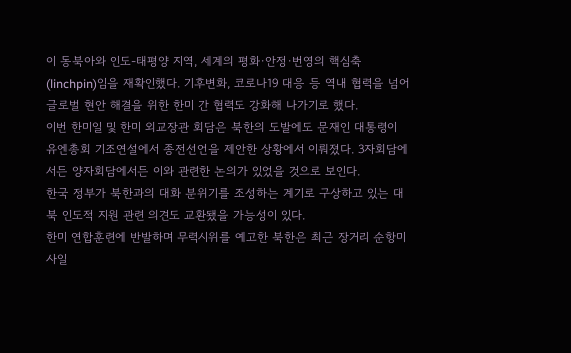이 동북아와 인도-태평양 지역, 세계의 평화·안정·번영의 핵심축(linchpin)임을 재확인했다. 기후변화, 코로나19 대응 등 역내 협력을 넘어 글로벌 현안 해결을 위한 한미 간 협력도 강화해 나가기로 했다.
이번 한미일 및 한미 외교장관 회담은 북한의 도발에도 문재인 대통령이 유엔총회 기조연설에서 종전선언을 제안한 상황에서 이뤄졌다. 3자회담에서든 양자회담에서든 이와 관련한 논의가 있었을 것으로 보인다.
한국 정부가 북한과의 대화 분위기를 조성하는 계기로 구상하고 있는 대북 인도적 지원 관련 의견도 교환됐을 가능성이 있다.
한미 연합훈련에 반발하며 무력시위를 예고한 북한은 최근 장거리 순항미사일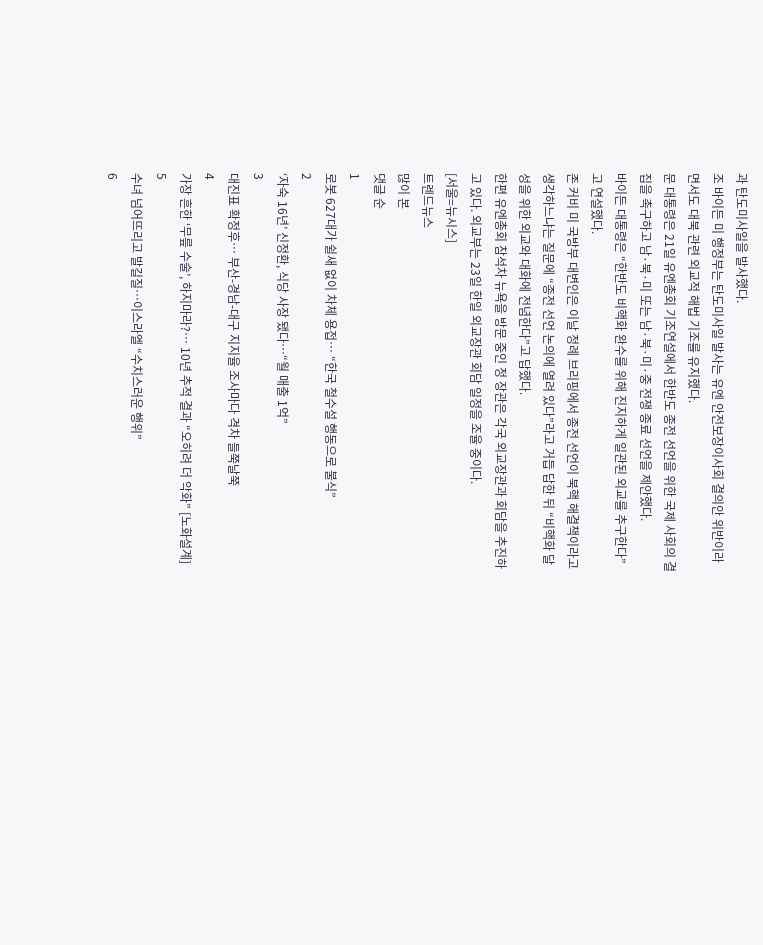과 탄도미사일을 발사했다.
조 바이든 미 행정부는 탄도미사일 발사는 유엔 안전보장이사회 결의안 위반이라면서도 대북 관련 외교적 해법 기조를 유지했다.
문 대통령은 21일 유엔총회 기조연설에서 한반도 종전 선언을 위한 국제 사회의 결집을 촉구하고 남·북·미 또는 남·북·미·중 전쟁 종료 선언을 제안했다.
바이든 대통령은 “한반도 비핵화 완수를 위해 진지하게 일관된 외교를 추구한다”고 연설했다.
존 커비 미 국방부 대변인은 이날 정례 브리핑에서 종전 선언이 북핵 해결책이라고 생각하느냐는 질문에 “종전 선언 논의에 열려 있다”라고 거듭 답한 뒤 “비핵화 달성을 위한 외교와 대화에 전념한다”고 답했다.
한편 유엔총회 참석차 뉴욕을 방문 중인 정 장관은 각국 외교장관과 회담을 추진하고 있다. 외교부는 23일 한일 외교장관 회담 일정을 조율 중이다.
[서울=뉴시스]
트렌드뉴스
많이 본
댓글 순
1
로봇 627대가 쉴새 없이 차체 용접… “한국 철수설 행동으로 불식”
2
‘자숙 16년’ 신정환, 식당 사장 됐다…“월 매출 1억”
3
대진표 확정후… 부산-경남-대구 지지율 조사마다 격차 들쭉날쭉
4
가장 흔한 ‘무릎 수술’, 하지마라?… 10년 추적 결과 “오히려 더 악화” [노화설계]
5
수녀 넘어뜨리고 발길질…이스라엘 “수치스러운 행위”
6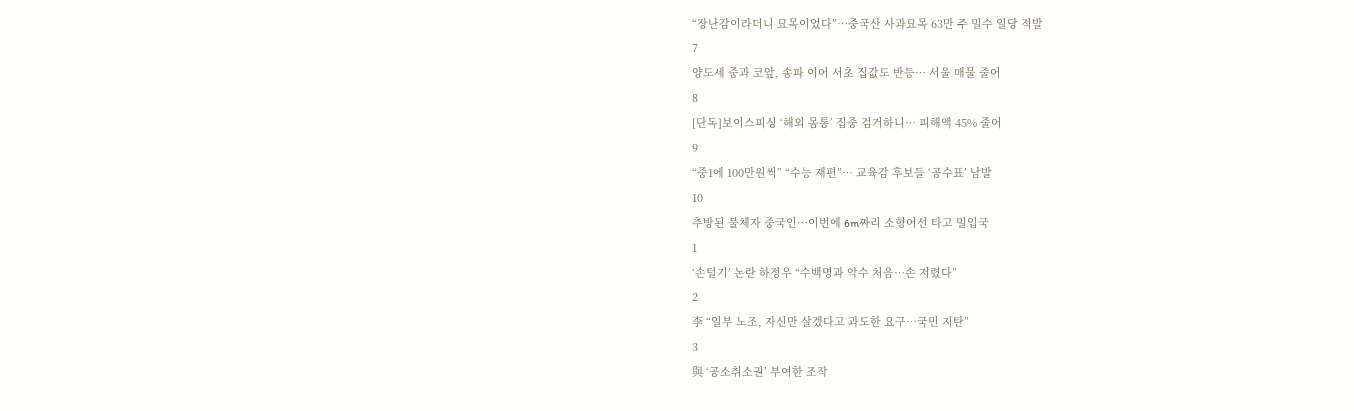“장난감이라더니 묘목이었다”…중국산 사과묘목 63만 주 밀수 일당 적발
7
양도세 중과 코앞, 송파 이어 서초 집값도 반등… 서울 매물 줄어
8
[단독]보이스피싱 ‘해외 몸통’ 집중 검거하니… 피해액 45% 줄어
9
“중1에 100만원씩” “수능 재편”… 교육감 후보들 ‘공수표’ 남발
10
추방된 불체자 중국인…이번에 6m짜리 소형어선 타고 밀입국
1
‘손털기’ 논란 하정우 “수백명과 악수 처음…손 저렸다”
2
李 “일부 노조, 자신만 살겠다고 과도한 요구…국민 지탄”
3
與 ‘공소취소권’ 부여한 조작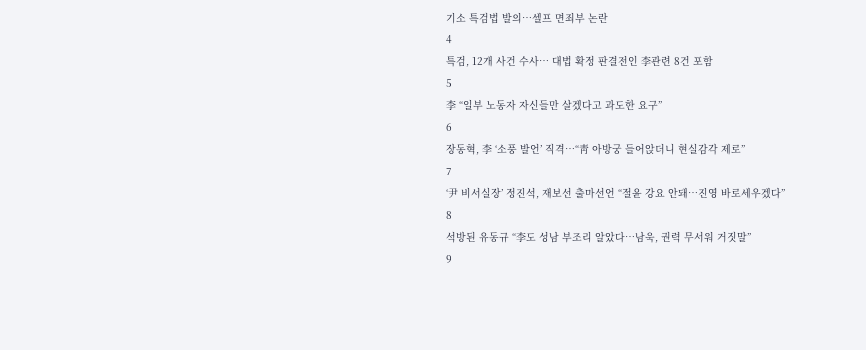기소 특검법 발의…셀프 면죄부 논란
4
특검, 12개 사건 수사… 대법 확정 판결전인 李관련 8건 포함
5
李 “일부 노동자 자신들만 살겠다고 과도한 요구”
6
장동혁, 李 ‘소풍 발언’ 직격…“靑 아방궁 들어앉더니 현실감각 제로”
7
‘尹 비서실장’ 정진석, 재보선 출마선언 “절윤 강요 안돼…진영 바로세우겠다”
8
석방된 유동규 “李도 성남 부조리 알았다…남욱, 권력 무서워 거짓말”
9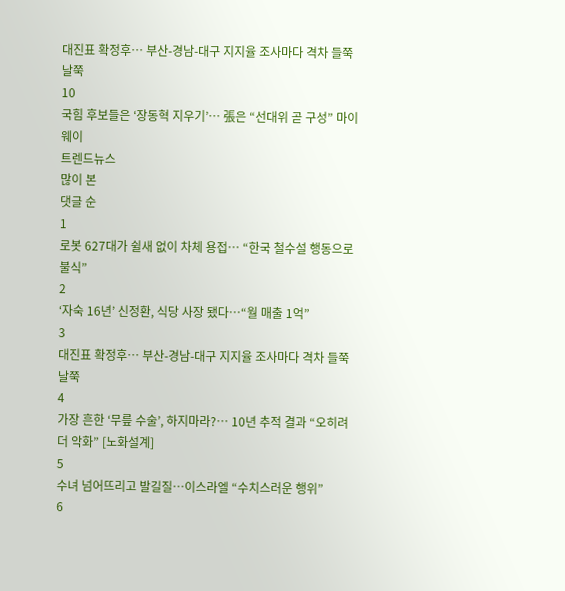대진표 확정후… 부산-경남-대구 지지율 조사마다 격차 들쭉날쭉
10
국힘 후보들은 ‘장동혁 지우기’… 張은 “선대위 곧 구성” 마이웨이
트렌드뉴스
많이 본
댓글 순
1
로봇 627대가 쉴새 없이 차체 용접… “한국 철수설 행동으로 불식”
2
‘자숙 16년’ 신정환, 식당 사장 됐다…“월 매출 1억”
3
대진표 확정후… 부산-경남-대구 지지율 조사마다 격차 들쭉날쭉
4
가장 흔한 ‘무릎 수술’, 하지마라?… 10년 추적 결과 “오히려 더 악화” [노화설계]
5
수녀 넘어뜨리고 발길질…이스라엘 “수치스러운 행위”
6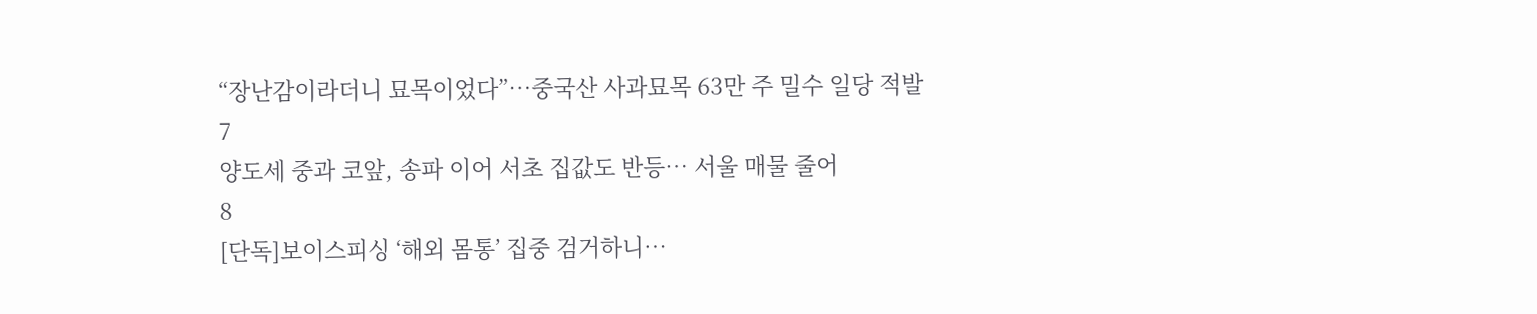“장난감이라더니 묘목이었다”…중국산 사과묘목 63만 주 밀수 일당 적발
7
양도세 중과 코앞, 송파 이어 서초 집값도 반등… 서울 매물 줄어
8
[단독]보이스피싱 ‘해외 몸통’ 집중 검거하니…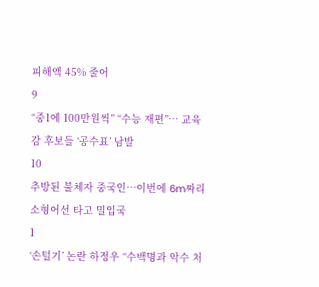피해액 45% 줄어
9
“중1에 100만원씩” “수능 재편”… 교육감 후보들 ‘공수표’ 남발
10
추방된 불체자 중국인…이번에 6m짜리 소형어선 타고 밀입국
1
‘손털기’ 논란 하정우 “수백명과 악수 처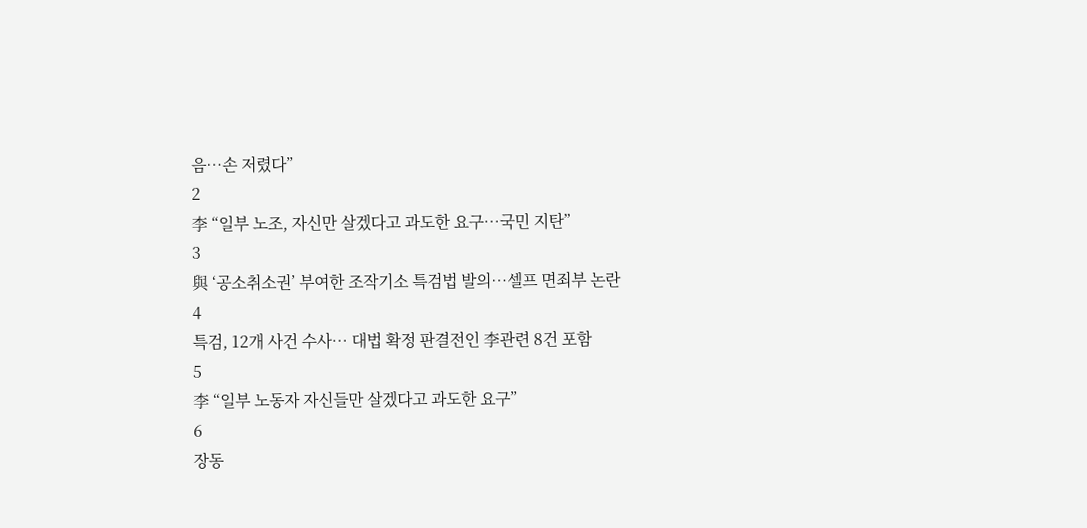음…손 저렸다”
2
李 “일부 노조, 자신만 살겠다고 과도한 요구…국민 지탄”
3
與 ‘공소취소권’ 부여한 조작기소 특검법 발의…셀프 면죄부 논란
4
특검, 12개 사건 수사… 대법 확정 판결전인 李관련 8건 포함
5
李 “일부 노동자 자신들만 살겠다고 과도한 요구”
6
장동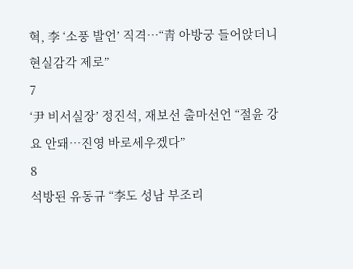혁, 李 ‘소풍 발언’ 직격…“靑 아방궁 들어앉더니 현실감각 제로”
7
‘尹 비서실장’ 정진석, 재보선 출마선언 “절윤 강요 안돼…진영 바로세우겠다”
8
석방된 유동규 “李도 성남 부조리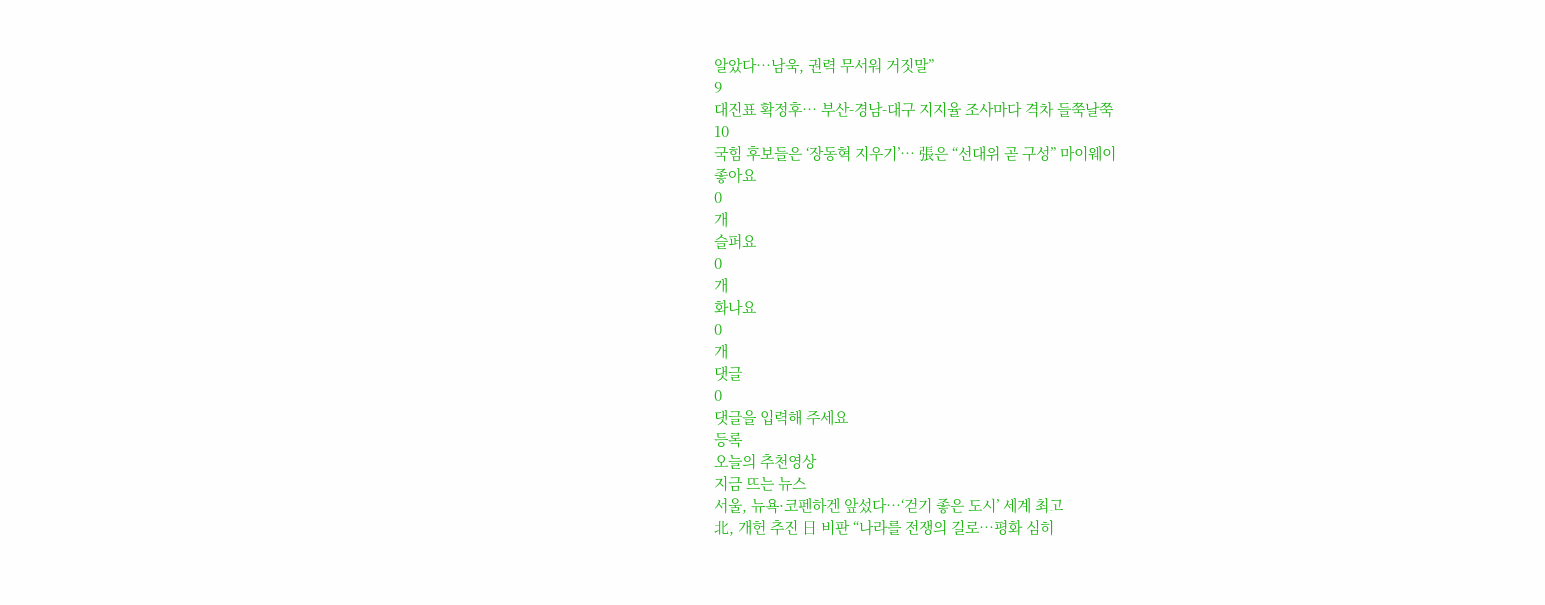알았다…남욱, 권력 무서워 거짓말”
9
대진표 확정후… 부산-경남-대구 지지율 조사마다 격차 들쭉날쭉
10
국힘 후보들은 ‘장동혁 지우기’… 張은 “선대위 곧 구성” 마이웨이
좋아요
0
개
슬퍼요
0
개
화나요
0
개
댓글
0
댓글을 입력해 주세요
등록
오늘의 추천영상
지금 뜨는 뉴스
서울, 뉴욕·코펜하겐 앞섰다…‘걷기 좋은 도시’ 세계 최고
北, 개헌 추진 日 비판 “나라를 전쟁의 길로…평화 심히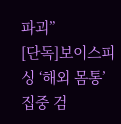파괴”
[단독]보이스피싱 ‘해외 몸통’ 집중 검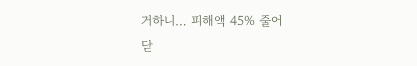거하니… 피해액 45% 줄어
닫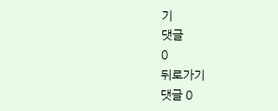기
댓글
0
뒤로가기
댓글 0